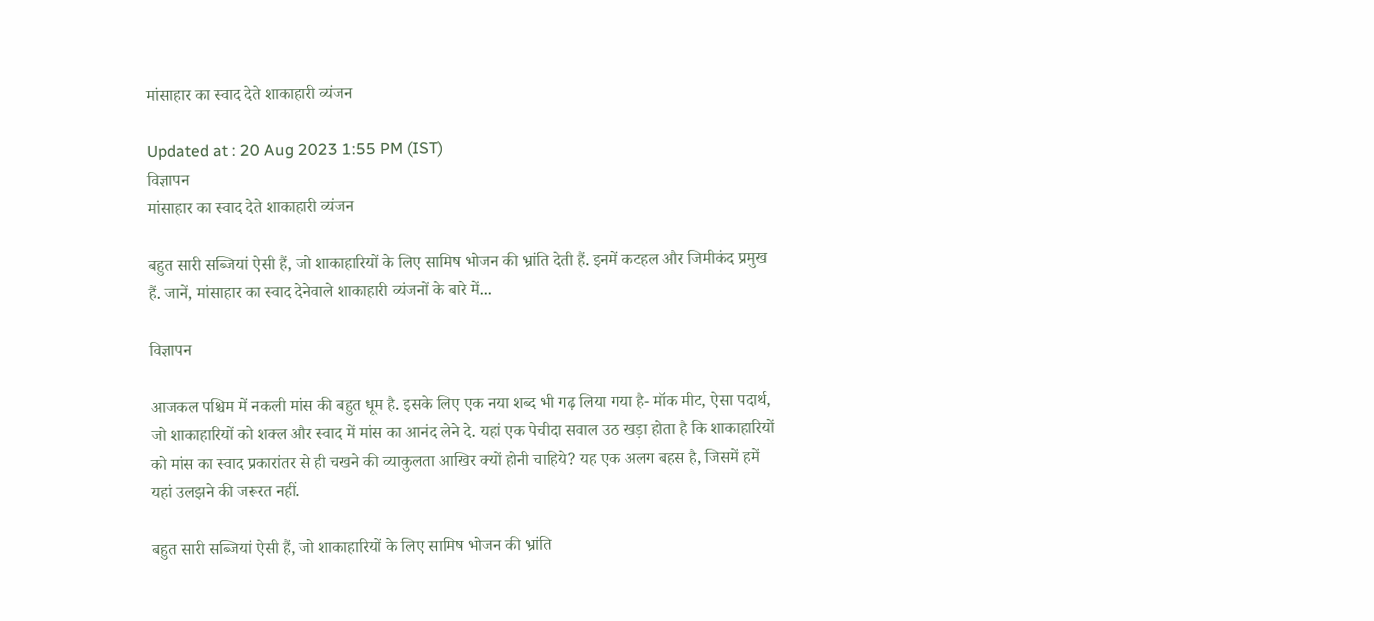मांसाहार का स्वाद देते शाकाहारी व्यंजन

Updated at : 20 Aug 2023 1:55 PM (IST)
विज्ञापन
मांसाहार का स्वाद देते शाकाहारी व्यंजन

बहुत सारी सब्जियां ऐसी हैं, जो शाकाहारियों के लिए सामिष भोजन की भ्रांति देती हैं. इनमें कटहल और जिमीकंद प्रमुख हैं. जानें, मांसाहार का स्वाद देनेवाले शाकाहारी व्यंजनों के बारे में...

विज्ञापन

आजकल पश्चिम में नकली मांस की बहुत धूम है. इसके लिए एक नया शब्द भी गढ़ लिया गया है- मॉक मीट, ऐसा पदार्थ, जो शाकाहारियों को शक्ल और स्वाद में मांस का आनंद लेने दे. यहां एक पेचीदा सवाल उठ खड़ा होता है कि शाकाहारियों को मांस का स्वाद प्रकारांतर से ही चखने की व्याकुलता आखिर क्यों होनी चाहिये? यह एक अलग बहस है, जिसमें हमें यहां उलझने की जरूरत नहीं.

बहुत सारी सब्जियां ऐसी हैं, जो शाकाहारियों के लिए सामिष भोजन की भ्रांति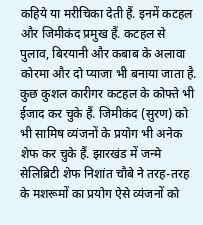कहिये या मरीचिका देती हैं. इनमें कटहल और जिमीकंद प्रमुख हैं. कटहल से पुलाव, बिरयानी और कबाब के अलावा कोरमा और दो प्याजा भी बनाया जाता है. कुछ कुशल कारीगर कटहल के कोफ्ते भी ईजाद कर चुके हैं. जिमीकंद (सुरण) को भी सामिष व्यंजनों के प्रयोग भी अनेक शेफ कर चुके हैं. झारखंड में जन्मे सेलिब्रिटी शेफ निशांत चौबे ने तरह-तरह के मशरूमों का प्रयोग ऐसे व्यंजनों को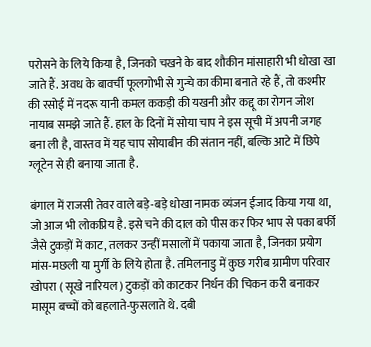परोसने के लिये किया है, जिनको चखने के बाद शौकीन मांसाहारी भी धोखा खा जाते हैं. अवध के बावर्ची फूलगोभी से गुन्चे का कीमा बनाते रहे हैं, तो कश्मीर की रसोई में नदरू यानी कमल ककड़ी की यखनी और कद्दू का रोगन जोश नायाब समझे जाते हैं. हाल के दिनों में सोया चाप ने इस सूची में अपनी जगह बना ली है, वास्तव में यह चाप सोयाबीन की संतान नहीं, बल्कि आटे में छिपे ग्लूटेन से ही बनाया जाता है.

बंगाल में राजसी तेवर वाले बड़े-बड़े धोखा नामक व्यंजन ईजाद किया गया था, जो आज भी लोकप्रिय है. इसे चने की दाल को पीस कर फिर भाप से पका बर्फी जैसे टुकड़ों में काट, तलकर उन्हीं मसालों में पकाया जाता है, जिनका प्रयोग मांस-मछली या मुर्गी के लिये होता है. तमिलनाडु में कुछ गरीब ग्रामीण परिवार खोपरा ( सूखे नारियल) टुकड़ों को काटकर निर्धन की चिकन करी बनाकर मासूम बच्चों को बहलाते-फुसलाते थे. दबी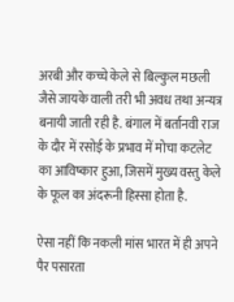अरबी और कच्चे केले से बिल्कुल मछली जैसे जायके वाली तरी भी अवध तथा अन्यत्र बनायी जाती रही है. बंगाल में बर्तानवी राज के दौर में रसोई के प्रभाव में मोचा कटलेट का आविष्कार हुआ, जिसमें मुख्य वस्तु केले के फूल का अंदरूनी हिस्सा होता है.

ऐसा नहीं कि नकली मांस भारत में ही अपने पैर पसारता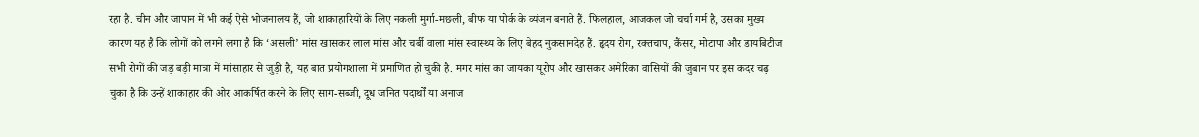रहा है. चीन और जापान में भी कई ऐसे भोजनालय हैं, जो शाकाहारियों के लिए नकली मुर्गा-मछली, बीफ या पोर्क के व्यंजन बनाते हैं. फिलहाल, आजकल जो चर्चा गर्म है, उसका मुख्य कारण यह है कि लोगों को लगने लगा है कि ‘असली’ मांस खासकर लाल मांस और चर्बी वाला मांस स्वास्थ्य के लिए बेहद नुकसानदेह हैं. हृदय रोग, रक्तचाप, कैंसर, मोटापा और डायबिटीज सभी रोगों की जड़ बड़ी मात्रा में मांसाहार से जुड़ी है, यह बात प्रयोगशाला में प्रमाणित हो चुकी है. मगर मांस का जायका यूरोप और खासकर अमेरिका वासियों की जुबान पर इस कदर चढ़ चुका है कि उन्हें शाकाहार की ओर आकर्षित करने के लिए साग-सब्जी, दूध जनित पदार्थों या अनाज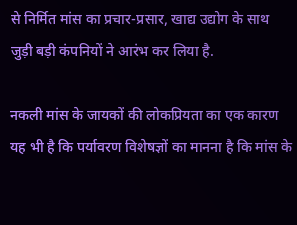से निर्मित मांस का प्रचार-प्रसार, खाद्य उद्योग के साथ जुड़ी बड़ी कंपनियों ने आरंभ कर लिया है.

नकली मांस के जायकों की लोकप्रियता का एक कारण यह भी है कि पर्यावरण विशेषज्ञों का मानना है कि मांस के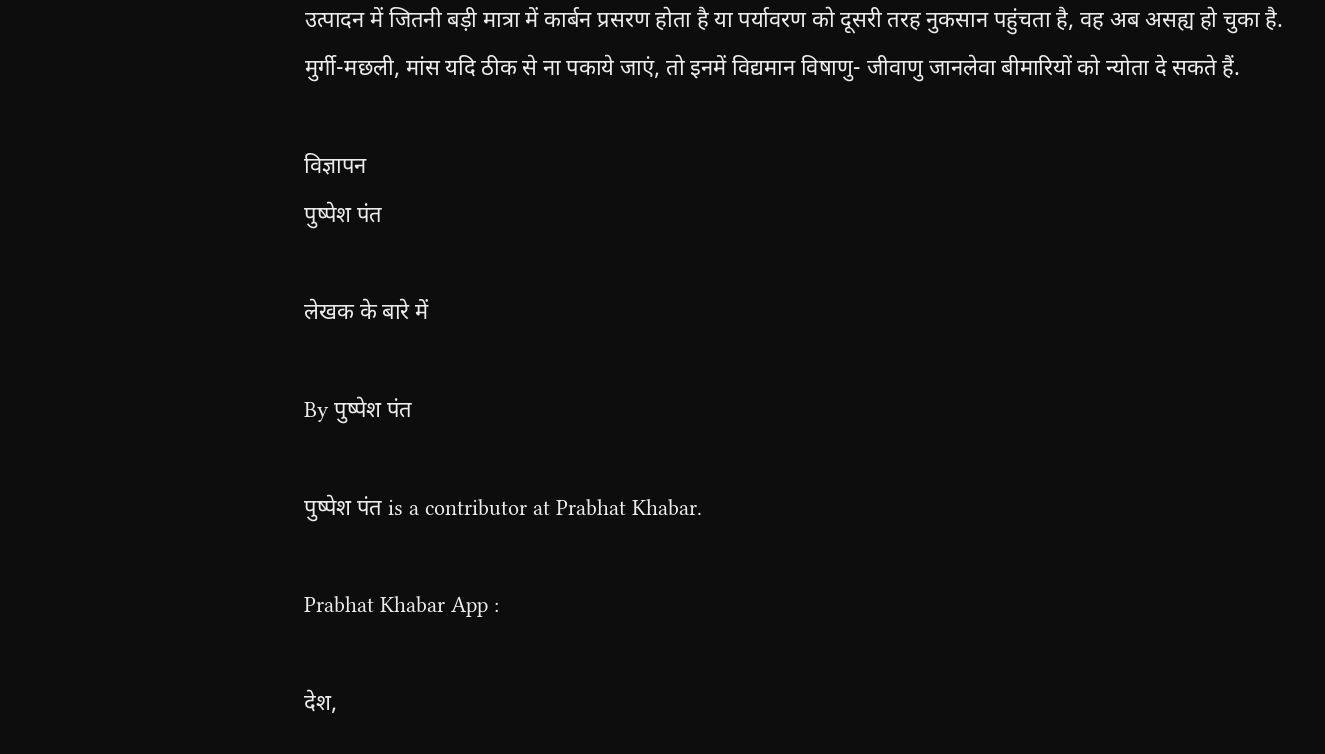उत्पादन में जितनी बड़ी मात्रा में कार्बन प्रसरण होता है या पर्यावरण को दूसरी तरह नुकसान पहुंचता है, वह अब असह्य हो चुका है. मुर्गी-मछली, मांस यदि ठीक से ना पकाये जाएं, तो इनमें विद्यमान विषाणु- जीवाणु जानलेवा बीमारियों को न्योता दे सकते हैं.

विज्ञापन
पुष्पेश पंत

लेखक के बारे में

By पुष्पेश पंत

पुष्पेश पंत is a contributor at Prabhat Khabar.

Prabhat Khabar App :

देश,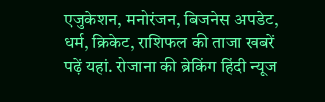एजुकेशन, मनोरंजन, बिजनेस अपडेट, धर्म, क्रिकेट, राशिफल की ताजा खबरें पढ़ें यहां. रोजाना की ब्रेकिंग हिंदी न्यूज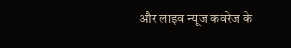और लाइव न्यूज कवरेज के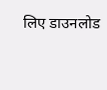लिए डाउनलोड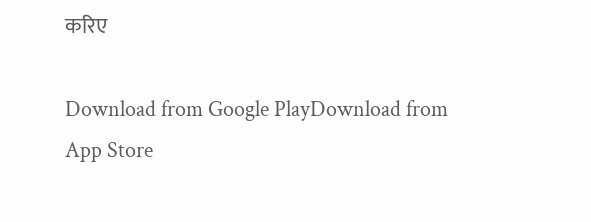करिए

Download from Google PlayDownload from App Store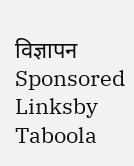विज्ञापन
Sponsored Linksby Taboola